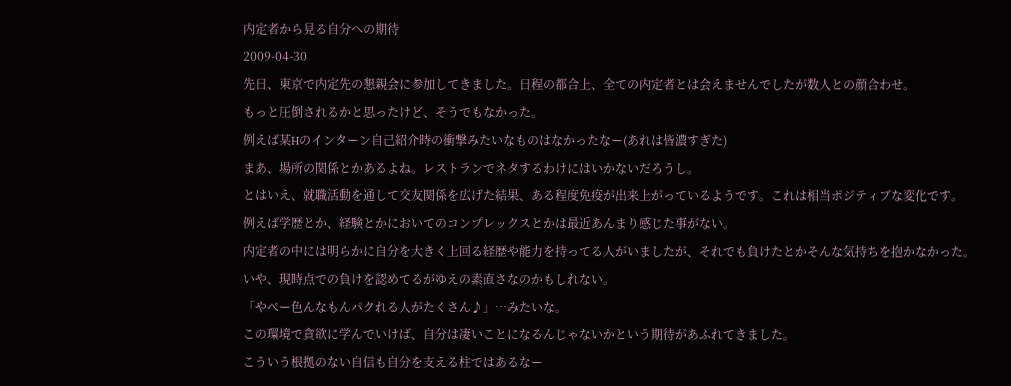内定者から見る自分への期待
2009-04-30
先日、東京で内定先の懇親会に参加してきました。日程の都合上、全ての内定者とは会えませんでしたが数人との顔合わせ。
もっと圧倒されるかと思ったけど、そうでもなかった。
例えば某Hのインターン自己紹介時の衝撃みたいなものはなかったなー(あれは皆濃すぎた)
まあ、場所の関係とかあるよね。レストランでネタするわけにはいかないだろうし。
とはいえ、就職活動を通して交友関係を広げた結果、ある程度免疫が出来上がっているようです。これは相当ポジティブな変化です。
例えば学歴とか、経験とかにおいてのコンプレックスとかは最近あんまり感じた事がない。
内定者の中には明らかに自分を大きく上回る経歴や能力を持ってる人がいましたが、それでも負けたとかそんな気持ちを抱かなかった。
いや、現時点での負けを認めてるがゆえの素直さなのかもしれない。
「やべー色んなもんパクれる人がたくさん♪」…みたいな。
この環境で貪欲に学んでいけば、自分は凄いことになるんじゃないかという期待があふれてきました。
こういう根拠のない自信も自分を支える柱ではあるなー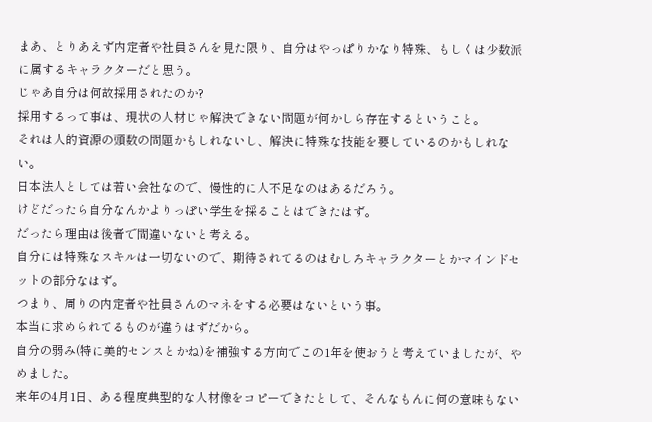まあ、とりあえず内定者や社員さんを見た限り、自分はやっぱりかなり特殊、もしくは少数派に属するキャラクターだと思う。
じゃあ自分は何故採用されたのか?
採用するって事は、現状の人材じゃ解決できない問題が何かしら存在するということ。
それは人的資源の頭数の問題かもしれないし、解決に特殊な技能を要しているのかもしれない。
日本法人としては若い会社なので、慢性的に人不足なのはあるだろう。
けどだったら自分なんかよりっぽい学生を採ることはできたはず。
だったら理由は後者で間違いないと考える。
自分には特殊なスキルは一切ないので、期待されてるのはむしろキャラクターとかマインドセットの部分なはず。
つまり、周りの内定者や社員さんのマネをする必要はないという事。
本当に求められてるものが違うはずだから。
自分の弱み(特に美的センスとかね)を補強する方向でこの1年を使おうと考えていましたが、やめました。
来年の4月1日、ある程度典型的な人材像をコピーできたとして、そんなもんに何の意味もない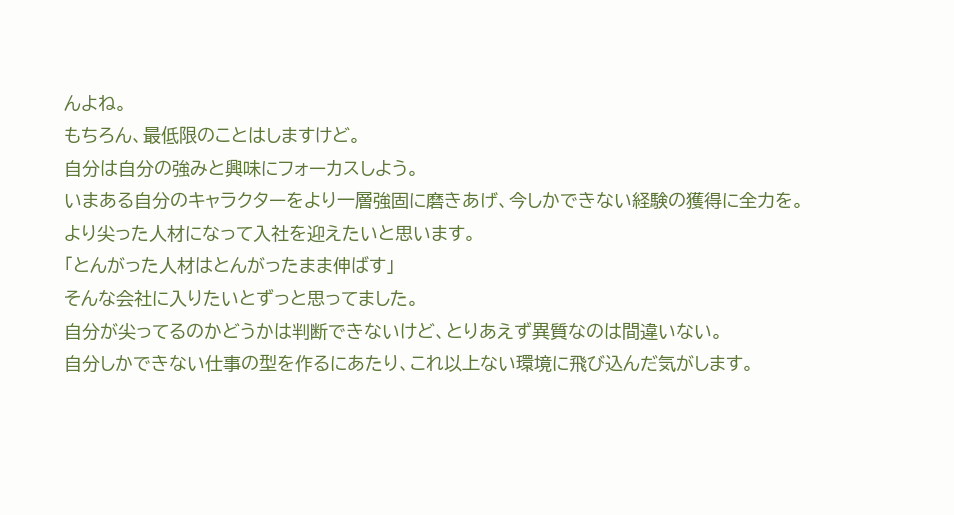んよね。
もちろん、最低限のことはしますけど。
自分は自分の強みと興味にフォーカスしよう。
いまある自分のキャラクターをより一層強固に磨きあげ、今しかできない経験の獲得に全力を。
より尖った人材になって入社を迎えたいと思います。
「とんがった人材はとんがったまま伸ばす」
そんな会社に入りたいとずっと思ってました。
自分が尖ってるのかどうかは判断できないけど、とりあえず異質なのは間違いない。
自分しかできない仕事の型を作るにあたり、これ以上ない環境に飛び込んだ気がします。